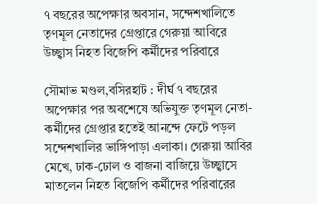৭ বছরের অপেক্ষার অবসান, সন্দেশখালিতে তৃণমূল নেতাদের গ্রেপ্তারে গেরুয়া আবিরে উচ্ছ্বাস নিহত বিজেপি কর্মীদের পরিবারে

সৌমাভ মণ্ডল,বসিরহাট : দীর্ঘ ৭ বছরের অপেক্ষার পর অবশেষে অভিযুক্ত তৃণমূল নেতা-কর্মীদের গ্রেপ্তার হতেই আনন্দে ফেটে পড়ল সন্দেশখালির ভাঙ্গিপাড়া এলাকা। গেরুয়া আবির মেখে, ঢাক-ঢোল ও বাজনা বাজিয়ে উচ্ছ্বাসে মাতলেন নিহত বিজেপি কর্মীদের পরিবারের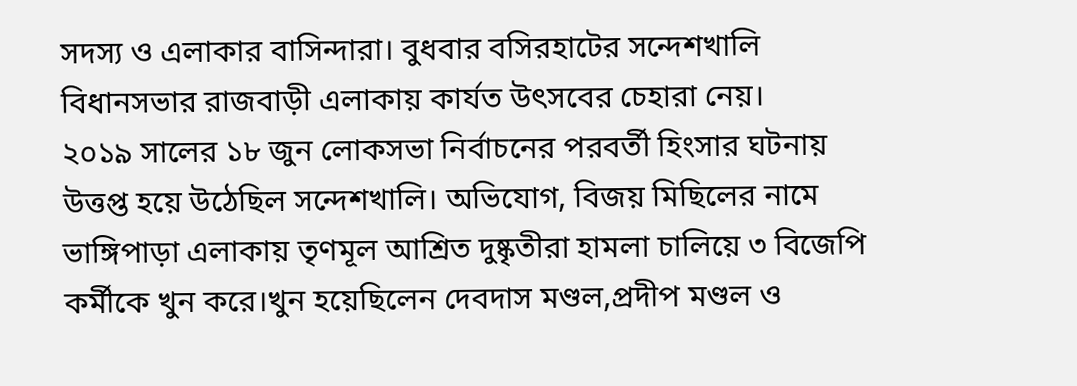সদস্য ও এলাকার বাসিন্দারা। বুধবার বসিরহাটের সন্দেশখালি বিধানসভার রাজবাড়ী এলাকায় কার্যত উৎসবের চেহারা নেয়।
২০১৯ সালের ১৮ জুন লোকসভা নির্বাচনের পরবর্তী হিংসার ঘটনায় উত্তপ্ত হয়ে উঠেছিল সন্দেশখালি। অভিযোগ, বিজয় মিছিলের নামে ভাঙ্গিপাড়া এলাকায় তৃণমূল আশ্রিত দুষ্কৃতীরা হামলা চালিয়ে ৩ বিজেপি কর্মীকে খুন করে।খুন হয়েছিলেন দেবদাস মণ্ডল,প্রদীপ মণ্ডল ও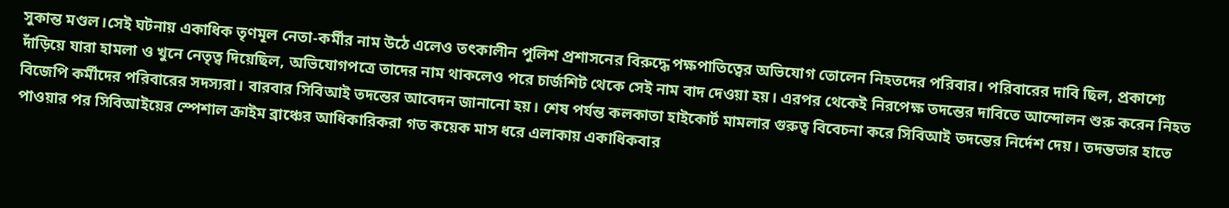সুকান্ত মণ্ডল।সেই ঘটনায় একাধিক তৃণমূল নেতা-কর্মীর নাম উঠে এলেও তৎকালীন পুলিশ প্রশাসনের বিরুদ্ধে পক্ষপাতিত্বের অভিযোগ তোলেন নিহতদের পরিবার। পরিবারের দাবি ছিল, প্রকাশ্যে দাঁড়িয়ে যারা হামলা ও খুনে নেতৃত্ব দিয়েছিল, অভিযোগপত্রে তাদের নাম থাকলেও পরে চার্জশিট থেকে সেই নাম বাদ দেওয়া হয়। এরপর থেকেই নিরপেক্ষ তদন্তের দাবিতে আন্দোলন শুরু করেন নিহত বিজেপি কর্মীদের পরিবারের সদস্যরা। বারবার সিবিআই তদন্তের আবেদন জানানো হয়। শেষ পর্যন্ত কলকাতা হাইকোর্ট মামলার গুরুত্ব বিবেচনা করে সিবিআই তদন্তের নির্দেশ দেয়। তদন্তভার হাতে পাওয়ার পর সিবিআইয়ের স্পেশাল ক্রাইম ব্রাঞ্চের আধিকারিকরা গত কয়েক মাস ধরে এলাকায় একাধিকবার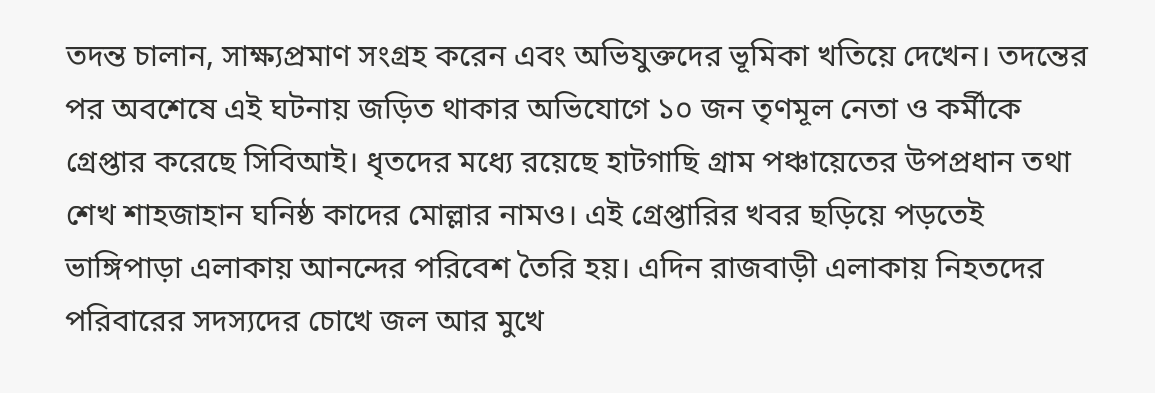তদন্ত চালান, সাক্ষ্যপ্রমাণ সংগ্রহ করেন এবং অভিযুক্তদের ভূমিকা খতিয়ে দেখেন। তদন্তের পর অবশেষে এই ঘটনায় জড়িত থাকার অভিযোগে ১০ জন তৃণমূল নেতা ও কর্মীকে গ্রেপ্তার করেছে সিবিআই। ধৃতদের মধ্যে রয়েছে হাটগাছি গ্রাম পঞ্চায়েতের উপপ্রধান তথা শেখ শাহজাহান ঘনিষ্ঠ কাদের মোল্লার নামও। এই গ্রেপ্তারির খবর ছড়িয়ে পড়তেই ভাঙ্গিপাড়া এলাকায় আনন্দের পরিবেশ তৈরি হয়। এদিন রাজবাড়ী এলাকায় নিহতদের পরিবারের সদস্যদের চোখে জল আর মুখে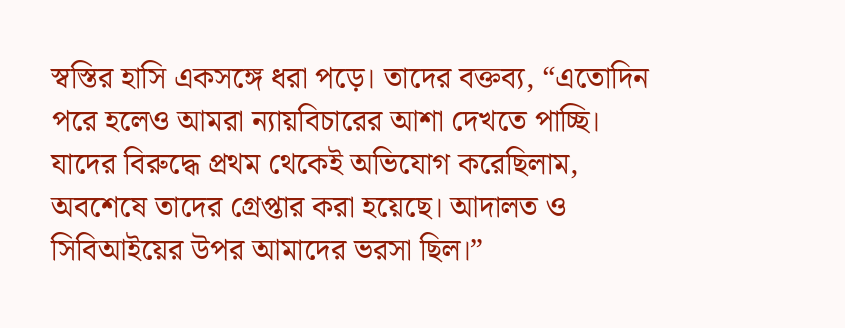স্বস্তির হাসি একসঙ্গে ধরা পড়ে। তাদের বক্তব্য, “এতোদিন পরে হলেও আমরা ন্যায়বিচারের আশা দেখতে পাচ্ছি। যাদের বিরুদ্ধে প্রথম থেকেই অভিযোগ করেছিলাম, অবশেষে তাদের গ্রেপ্তার করা হয়েছে। আদালত ও সিবিআইয়ের উপর আমাদের ভরসা ছিল।”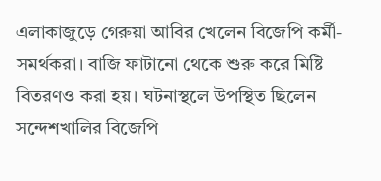এলাকাজুড়ে গেরুয়া আবির খেলেন বিজেপি কর্মী-সমর্থকরা। বাজি ফাটানো থেকে শুরু করে মিষ্টি বিতরণও করা হয়। ঘটনাস্থলে উপস্থিত ছিলেন সন্দেশখালির বিজেপি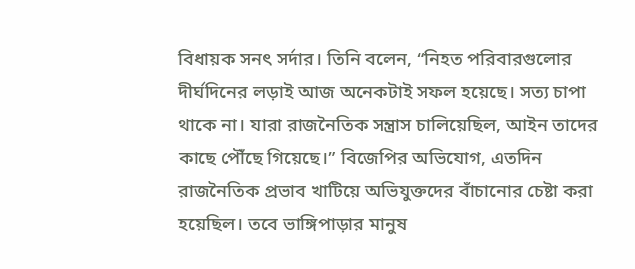বিধায়ক সনৎ সর্দার। তিনি বলেন, “নিহত পরিবারগুলোর দীর্ঘদিনের লড়াই আজ অনেকটাই সফল হয়েছে। সত্য চাপা থাকে না। যারা রাজনৈতিক সন্ত্রাস চালিয়েছিল, আইন তাদের কাছে পৌঁছে গিয়েছে।” বিজেপির অভিযোগ, এতদিন রাজনৈতিক প্রভাব খাটিয়ে অভিযুক্তদের বাঁচানোর চেষ্টা করা হয়েছিল। তবে ভাঙ্গিপাড়ার মানুষ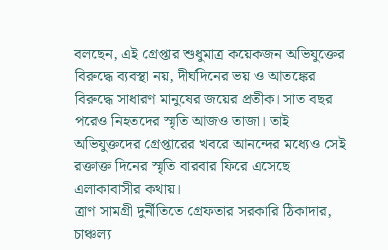বলছেন, এই গ্রেপ্তার শুধুমাত্র কয়েকজন অভিযুক্তের বিরুদ্ধে ব্যবস্থা নয়, দীর্ঘদিনের ভয় ও আতঙ্কের বিরুদ্ধে সাধারণ মানুষের জয়ের প্রতীক। সাত বছর পরেও নিহতদের স্মৃতি আজও তাজা। তাই অভিযুক্তদের গ্রেপ্তারের খবরে আনন্দের মধ্যেও সেই রক্তাক্ত দিনের স্মৃতি বারবার ফিরে এসেছে এলাকাবাসীর কথায়।
ত্রাণ সামগ্রী দুর্নীতিতে গ্রেফতার সরকারি ঠিকাদার, চাঞ্চল্য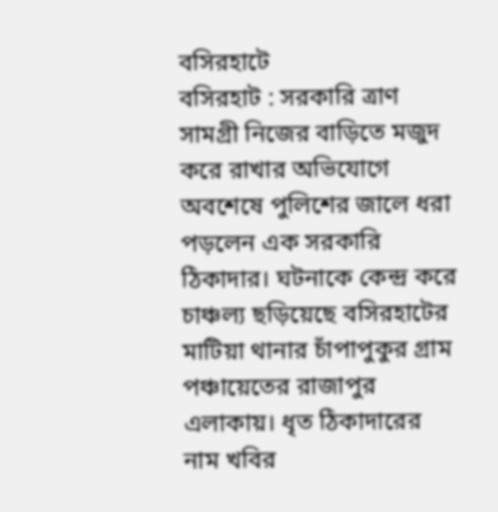বসিরহাটে
বসিরহাট : সরকারি ত্রাণ সামগ্রী নিজের বাড়িতে মজুদ করে রাখার অভিযোগে অবশেষে পুলিশের জালে ধরা পড়লেন এক সরকারি ঠিকাদার। ঘটনাকে কেন্দ্র করে চাঞ্চল্য ছড়িয়েছে বসিরহাটের মাটিয়া থানার চাঁপাপুকুর গ্রাম পঞ্চায়েতের রাজাপুর এলাকায়। ধৃত ঠিকাদারের নাম খবির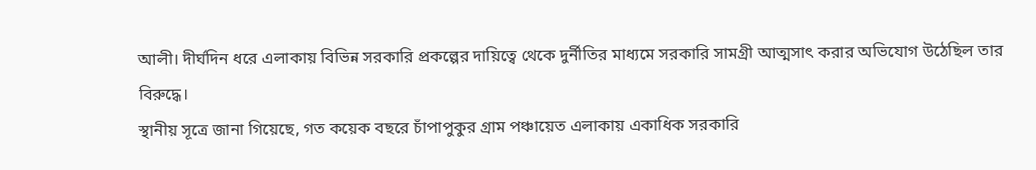আলী। দীর্ঘদিন ধরে এলাকায় বিভিন্ন সরকারি প্রকল্পের দায়িত্বে থেকে দুর্নীতির মাধ্যমে সরকারি সামগ্রী আত্মসাৎ করার অভিযোগ উঠেছিল তার বিরুদ্ধে।
স্থানীয় সূত্রে জানা গিয়েছে, গত কয়েক বছরে চাঁপাপুকুর গ্রাম পঞ্চায়েত এলাকায় একাধিক সরকারি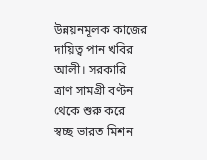উন্নয়নমূলক কাজের দায়িত্ব পান খবির আলী। সরকারি ত্রাণ সামগ্রী বণ্টন থেকে শুরু করে স্বচ্ছ ভারত মিশন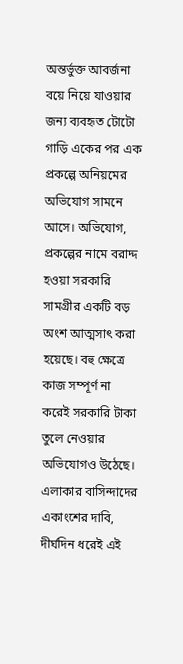অন্তর্ভুক্ত আবর্জনা বয়ে নিয়ে যাওয়ার জন্য ব্যবহৃত টোটো গাড়ি একের পর এক প্রকল্পে অনিয়মের অভিযোগ সামনে আসে। অভিযোগ, প্রকল্পের নামে বরাদ্দ হওয়া সরকারি সামগ্রীর একটি বড় অংশ আত্মসাৎ করা হয়েছে। বহু ক্ষেত্রে কাজ সম্পূর্ণ না করেই সরকারি টাকা তুলে নেওয়ার অভিযোগও উঠেছে।
এলাকার বাসিন্দাদের একাংশের দাবি, দীর্ঘদিন ধরেই এই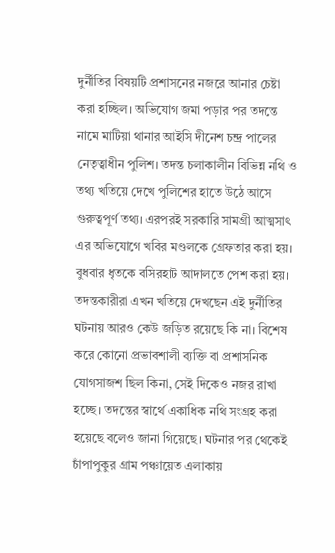দুর্নীতির বিষয়টি প্রশাসনের নজরে আনার চেষ্টা করা হচ্ছিল। অভিযোগ জমা পড়ার পর তদন্তে নামে মাটিয়া থানার আইসি দীনেশ চন্দ্র পালের নেতৃত্বাধীন পুলিশ। তদন্ত চলাকালীন বিভিন্ন নথি ও তথ্য খতিয়ে দেখে পুলিশের হাতে উঠে আসে গুরুত্বপূর্ণ তথ্য। এরপরই সরকারি সামগ্রী আত্মসাৎ এর অভিযোগে খবির মণ্ডলকে গ্রেফতার করা হয়। বুধবার ধৃতকে বসিরহাট আদালতে পেশ করা হয়। তদন্তকারীরা এখন খতিয়ে দেখছেন এই দুর্নীতির ঘটনায় আরও কেউ জড়িত রয়েছে কি না। বিশেষ করে কোনো প্রভাবশালী ব্যক্তি বা প্রশাসনিক যোগসাজশ ছিল কিনা, সেই দিকেও নজর রাখা হচ্ছে। তদন্তের স্বার্থে একাধিক নথি সংগ্রহ করা হয়েছে বলেও জানা গিয়েছে। ঘটনার পর থেকেই চাঁপাপুকুর গ্রাম পঞ্চায়েত এলাকায়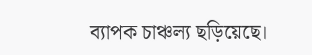ব্যাপক চাঞ্চল্য ছড়িয়েছে।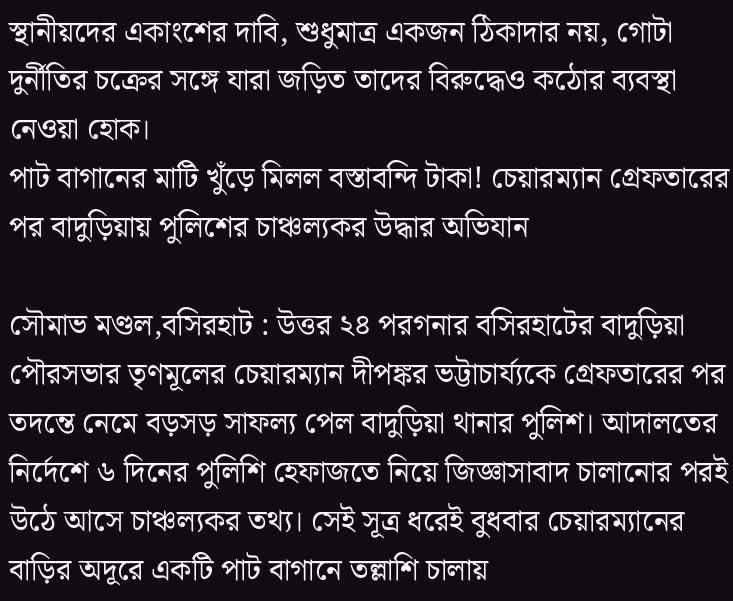স্থানীয়দের একাংশের দাবি, শুধুমাত্র একজন ঠিকাদার নয়, গোটা দুর্নীতির চক্রের সঙ্গে যারা জড়িত তাদের বিরুদ্ধেও কঠোর ব্যবস্থা নেওয়া হোক।
পাট বাগানের মাটি খুঁড়ে মিলল বস্তাবন্দি টাকা! চেয়ারম্যান গ্রেফতারের পর বাদুড়িয়ায় পুলিশের চাঞ্চল্যকর উদ্ধার অভিযান

সৌমাভ মণ্ডল,বসিরহাট : উত্তর ২৪ পরগনার বসিরহাটের বাদুড়িয়া পৌরসভার তৃণমূলের চেয়ারম্যান দীপঙ্কর ভট্টাচার্য্যকে গ্রেফতারের পর তদন্তে নেমে বড়সড় সাফল্য পেল বাদুড়িয়া থানার পুলিশ। আদালতের নির্দেশে ৬ দিনের পুলিশি হেফাজতে নিয়ে জিজ্ঞাসাবাদ চালানোর পরই উঠে আসে চাঞ্চল্যকর তথ্য। সেই সূত্র ধরেই বুধবার চেয়ারম্যানের বাড়ির অদূরে একটি পাট বাগানে তল্লাশি চালায়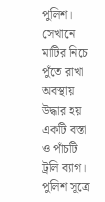পুলিশ। সেখানে মাটির নিচে পুঁতে রাখা অবস্থায় উদ্ধার হয় একটি বস্তা ও পাঁচটি ট্রলি ব্যাগ। পুলিশ সূত্রে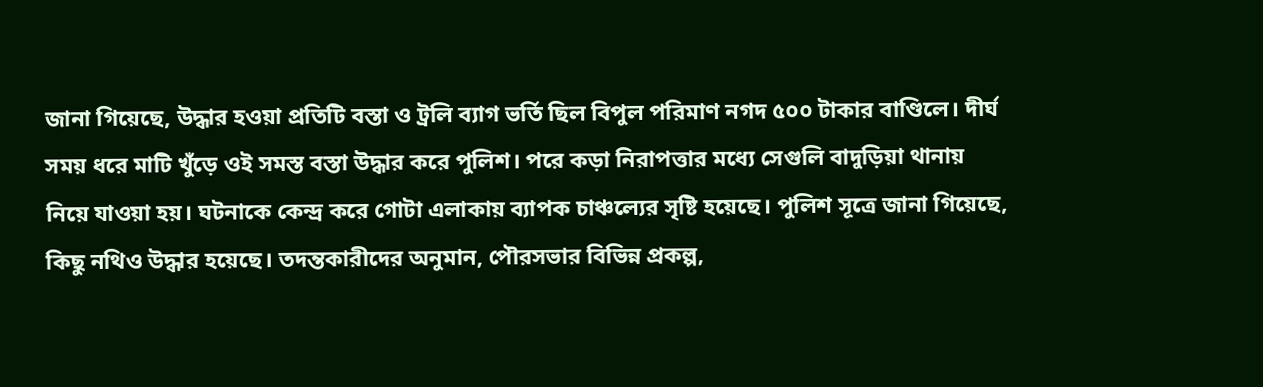জানা গিয়েছে, উদ্ধার হওয়া প্রতিটি বস্তা ও ট্রলি ব্যাগ ভর্তি ছিল বিপুল পরিমাণ নগদ ৫০০ টাকার বাণ্ডিলে। দীর্ঘ সময় ধরে মাটি খুঁড়ে ওই সমস্ত বস্তা উদ্ধার করে পুলিশ। পরে কড়া নিরাপত্তার মধ্যে সেগুলি বাদুড়িয়া থানায় নিয়ে যাওয়া হয়। ঘটনাকে কেন্দ্র করে গোটা এলাকায় ব্যাপক চাঞ্চল্যের সৃষ্টি হয়েছে। পুলিশ সূত্রে জানা গিয়েছে, কিছু নথিও উদ্ধার হয়েছে। তদন্তকারীদের অনুমান, পৌরসভার বিভিন্ন প্রকল্প,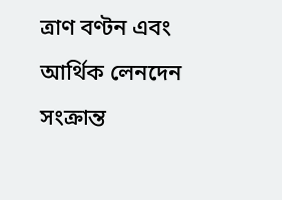ত্রাণ বণ্টন এবং আর্থিক লেনদেন সংক্রান্ত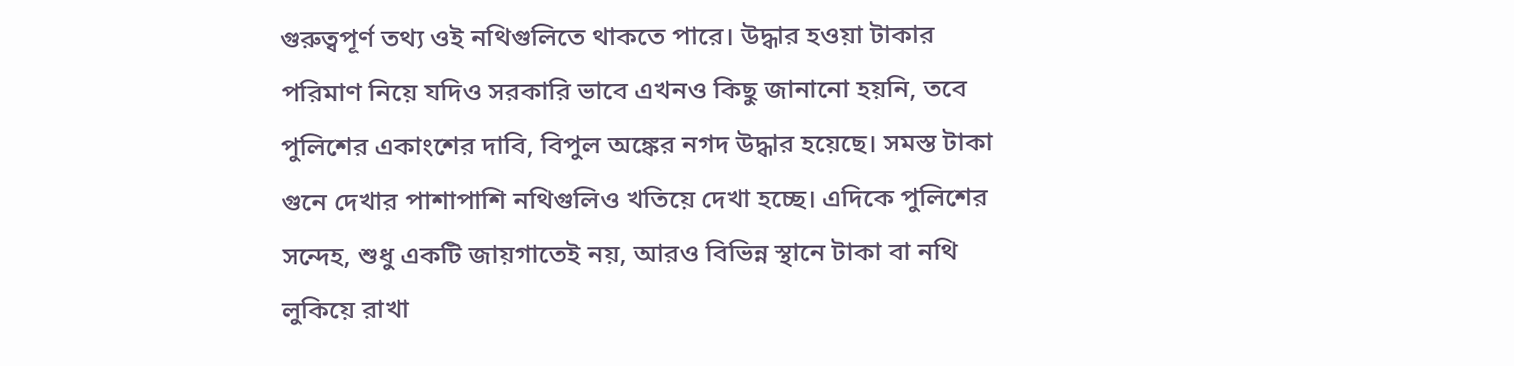গুরুত্বপূর্ণ তথ্য ওই নথিগুলিতে থাকতে পারে। উদ্ধার হওয়া টাকার পরিমাণ নিয়ে যদিও সরকারি ভাবে এখনও কিছু জানানো হয়নি, তবে পুলিশের একাংশের দাবি, বিপুল অঙ্কের নগদ উদ্ধার হয়েছে। সমস্ত টাকা গুনে দেখার পাশাপাশি নথিগুলিও খতিয়ে দেখা হচ্ছে। এদিকে পুলিশের সন্দেহ, শুধু একটি জায়গাতেই নয়, আরও বিভিন্ন স্থানে টাকা বা নথি লুকিয়ে রাখা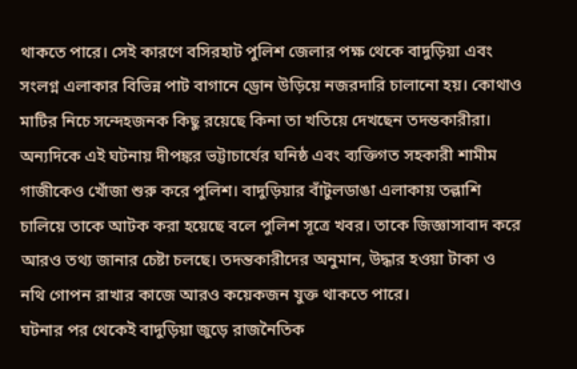থাকতে পারে। সেই কারণে বসিরহাট পুলিশ জেলার পক্ষ থেকে বাদুড়িয়া এবং সংলগ্ন এলাকার বিভিন্ন পাট বাগানে ড্রোন উড়িয়ে নজরদারি চালানো হয়। কোথাও মাটির নিচে সন্দেহজনক কিছু রয়েছে কিনা তা খতিয়ে দেখছেন তদন্তকারীরা। অন্যদিকে এই ঘটনায় দীপঙ্কর ভট্টাচার্যের ঘনিষ্ঠ এবং ব্যক্তিগত সহকারী শামীম গাজীকেও খোঁজা শুরু করে পুলিশ। বাদুড়িয়ার বাঁটুলডাঙা এলাকায় তল্লাশি চালিয়ে তাকে আটক করা হয়েছে বলে পুলিশ সূত্রে খবর। তাকে জিজ্ঞাসাবাদ করে আরও তথ্য জানার চেষ্টা চলছে। তদন্তকারীদের অনুমান, উদ্ধার হওয়া টাকা ও নথি গোপন রাখার কাজে আরও কয়েকজন যুক্ত থাকতে পারে।
ঘটনার পর থেকেই বাদুড়িয়া জুড়ে রাজনৈতিক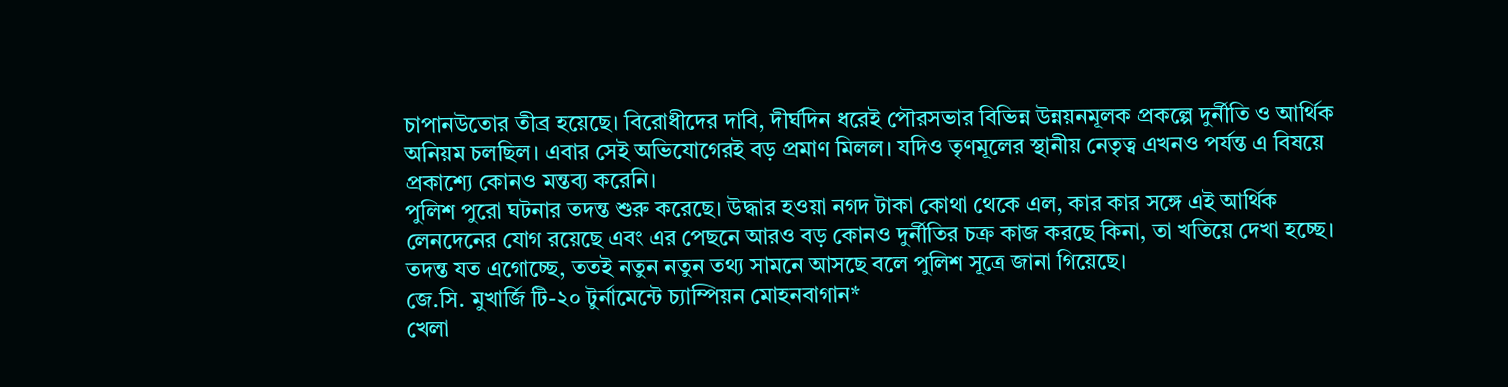চাপানউতোর তীব্র হয়েছে। বিরোধীদের দাবি, দীর্ঘদিন ধরেই পৌরসভার বিভিন্ন উন্নয়নমূলক প্রকল্পে দুর্নীতি ও আর্থিক অনিয়ম চলছিল। এবার সেই অভিযোগেরই বড় প্রমাণ মিলল। যদিও তৃণমূলের স্থানীয় নেতৃত্ব এখনও পর্যন্ত এ বিষয়ে প্রকাশ্যে কোনও মন্তব্য করেনি।
পুলিশ পুরো ঘটনার তদন্ত শুরু করেছে। উদ্ধার হওয়া নগদ টাকা কোথা থেকে এল, কার কার সঙ্গে এই আর্থিক লেনদেনের যোগ রয়েছে এবং এর পেছনে আরও বড় কোনও দুর্নীতির চক্র কাজ করছে কিনা, তা খতিয়ে দেখা হচ্ছে। তদন্ত যত এগোচ্ছে, ততই নতুন নতুন তথ্য সামনে আসছে বলে পুলিশ সূত্রে জানা গিয়েছে।
জে.সি. মুখার্জি টি-২০ টুর্নামেন্টে চ্যাম্পিয়ন মোহনবাগান*
খেলা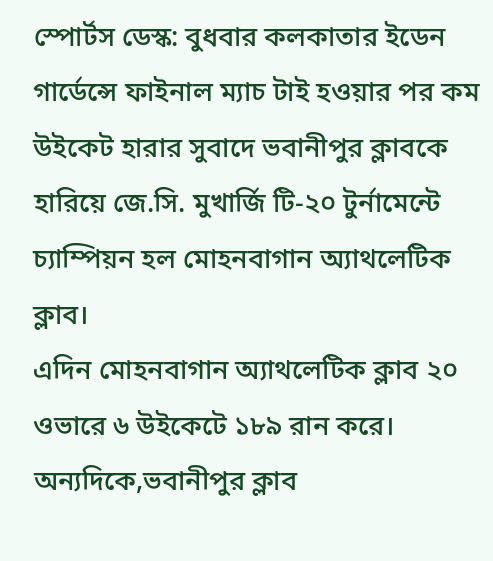স্পোর্টস ডেস্ক: বুধবার কলকাতার ইডেন গার্ডেন্সে ফাইনাল ম্যাচ টাই হওয়ার পর কম উইকেট হারার সুবাদে ভবানীপুর ক্লাবকে হারিয়ে জে.সি. মুখার্জি টি-২০ টুর্নামেন্টে চ্যাম্পিয়ন হল মোহনবাগান অ্যাথলেটিক ক্লাব।
এদিন মোহনবাগান অ্যাথলেটিক ক্লাব ২০ ওভারে ৬ উইকেটে ১৮৯ রান করে। অন্যদিকে,ভবানীপুর ক্লাব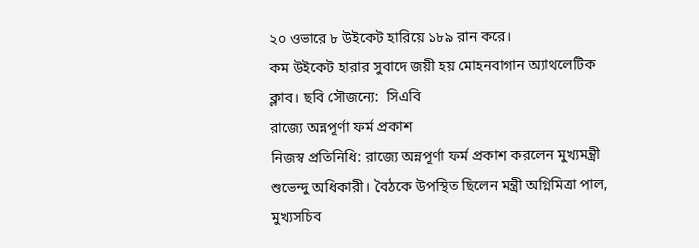২০ ওভারে ৮ উইকেট হারিয়ে ১৮৯ রান করে।
কম উইকেট হারার সুবাদে জয়ী হয় মোহনবাগান অ্যাথলেটিক ক্লাব। ছবি সৌজন্যে:  সিএবি
রাজ্যে অন্নপূর্ণা ফর্ম প্রকাশ
নিজস্ব প্রতিনিধি: রাজ্যে অন্নপূর্ণা ফর্ম প্রকাশ করলেন মুখ্যমন্ত্রী শুভেন্দু অধিকারী। বৈঠকে উপস্থিত ছিলেন মন্ত্রী অগ্নিমিত্রা পাল, মুখ্যসচিব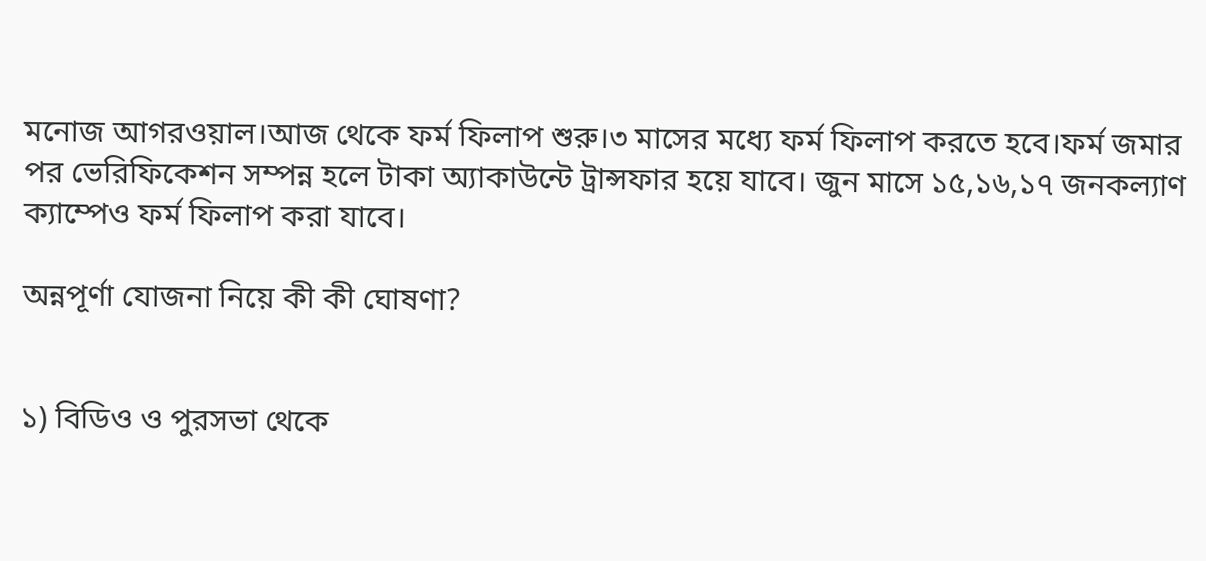মনোজ আগরওয়াল।আজ থেকে ফর্ম ফিলাপ শুরু।৩ মাসের মধ্যে ফর্ম ফিলাপ করতে হবে।ফর্ম জমার পর ভেরিফিকেশন সম্পন্ন হলে টাকা অ্যাকাউন্টে ট্রান্সফার হয়ে যাবে। জুন মাসে ১৫,১৬,১৭ জনকল্যাণ ক্যাম্পেও ফর্ম ফিলাপ করা যাবে।

অন্নপূর্ণা যোজনা নিয়ে কী কী ঘোষণা?


১) বিডিও ও পুরসভা থেকে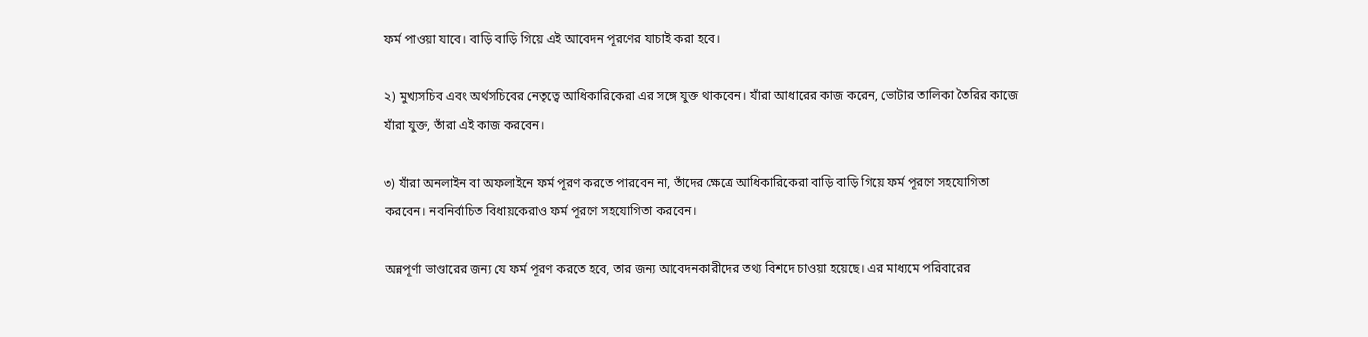ফর্ম পাওয়া যাবে। বাড়ি বাড়ি গিয়ে এই আবেদন পূরণের যাচাই করা হবে।

২) মুখ্যসচিব এবং অর্থসচিবের নেতৃত্বে আধিকারিকেরা এর সঙ্গে যুক্ত থাকবেন। যাঁরা আধারের কাজ করেন, ভোটার তালিকা তৈরির কাজে যাঁরা যুক্ত, তাঁরা এই কাজ করবেন।

৩) যাঁরা অনলাইন বা অফলাইনে ফর্ম পূরণ করতে পারবেন না, তাঁদের ক্ষেত্রে আধিকারিকেরা বাড়ি বাড়ি গিয়ে ফর্ম পূরণে সহযোগিতা করবেন। নবনির্বাচিত বিধায়কেরাও ফর্ম পূরণে সহযোগিতা করবেন।

অন্নপূর্ণা ভাণ্ডারের জন্য যে ফর্ম পূরণ করতে হবে, তার জন্য আবেদনকারীদের তথ্য বিশদে চাওয়া হয়েছে। এর মাধ্যমে পরিবারের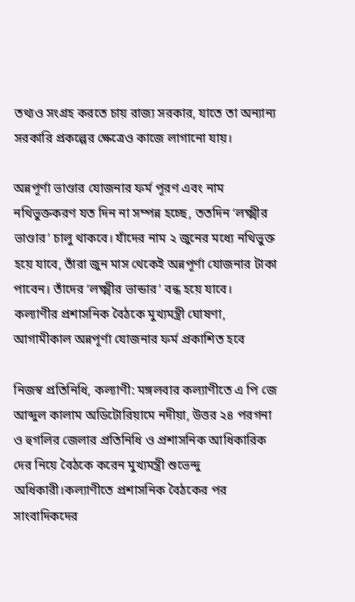তথ্যও সংগ্রহ করতে চায় রাজ্য সরকার, যাতে তা অন্যান্য সরকারি প্রকল্পের ক্ষেত্রেও কাজে লাগানো যায়।

অন্নপূর্ণা ভাণ্ডার যোজনার ফর্ম পূরণ এবং নাম নথিভুক্তকরণ যত দিন না সম্পন্ন হচ্ছে, ততদিন ‘লক্ষ্মীর ভাণ্ডার’ চালু থাকবে। যাঁদের নাম ২ জুনের মধ্যে নথিভুক্ত হয়ে যাবে, তাঁরা জুন মাস থেকেই অন্নপূর্ণা যোজনার টাকা পাবেন। তাঁদের ‘লক্ষ্মীর ভান্ডার’ বন্ধ হয়ে যাবে।
কল্যাণীর প্রশাসনিক বৈঠকে মুখ্যমন্ত্রী ঘোষণা, আগামীকাল অন্নপূর্ণা যোজনার ফর্ম প্রকাশিত হবে

নিজস্ব প্রতিনিধি, কল্যাণী: মঙ্গলবার কল্যাণীতে এ পি জে আব্দুল কালাম অডিটোরিয়ামে নদীয়া, উত্তর ২৪ পরগনা ও হুগলির জেলার প্রতিনিধি ও প্রশাসনিক আধিকারিক দের নিয়ে বৈঠকে করেন মুখ্যমন্ত্রী শুভেন্দু অধিকারী।কল্যাণীতে প্রশাসনিক বৈঠকের পর সাংবাদিকদের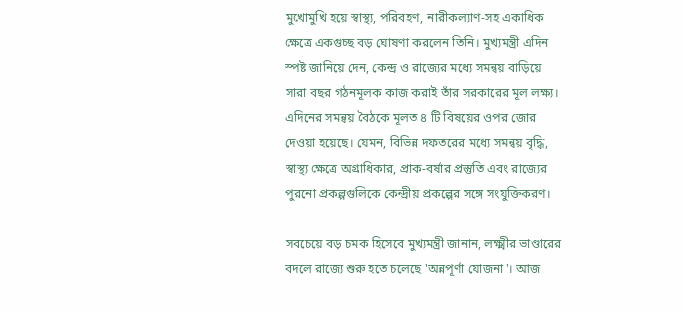মুখোমুখি হয়ে স্বাস্থ্য, পরিবহণ, নারীকল্যাণ-সহ একাধিক ক্ষেত্রে একগুচ্ছ বড় ঘোষণা করলেন তিনি। মুখ্যমন্ত্রী এদিন স্পষ্ট জানিয়ে দেন, কেন্দ্র ও রাজ্যের মধ্যে সমন্বয় বাড়িয়ে সারা বছর গঠনমূলক কাজ করাই তাঁর সরকারের মূল লক্ষ্য। এদিনের সমন্বয় বৈঠকে মূলত ৪ টি বিষয়ের ওপর জোর দেওয়া হয়েছে। যেমন, বিভিন্ন দফতরের মধ্যে সমন্বয় বৃদ্ধি, স্বাস্থ্য ক্ষেত্রে অগ্রাধিকার, প্রাক-বর্ষার প্রস্তুতি এবং রাজ্যের পুরনো প্রকল্পগুলিকে কেন্দ্রীয় প্রকল্পের সঙ্গে সংযুক্তিকরণ।

সবচেয়ে বড় চমক হিসেবে মুখ্যমন্ত্রী জানান, লক্ষ্মীর ভাণ্ডারের বদলে রাজ্যে শুরু হতে চলেছে 'অন্নপূর্ণা যোজনা'। আজ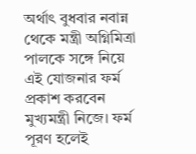অর্থাৎ বুধবার নবান্ন থেকে মন্ত্রী অগ্নিমিত্রা পালকে সঙ্গে নিয়ে এই যোজনার ফর্ম প্রকাশ করবেন মুখ্যমন্ত্রী নিজে। ফর্ম পূরণ হলেই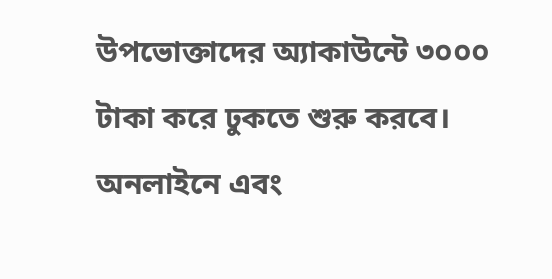উপভোক্তাদের অ্যাকাউন্টে ৩০০০ টাকা করে ঢুকতে শুরু করবে। অনলাইনে এবং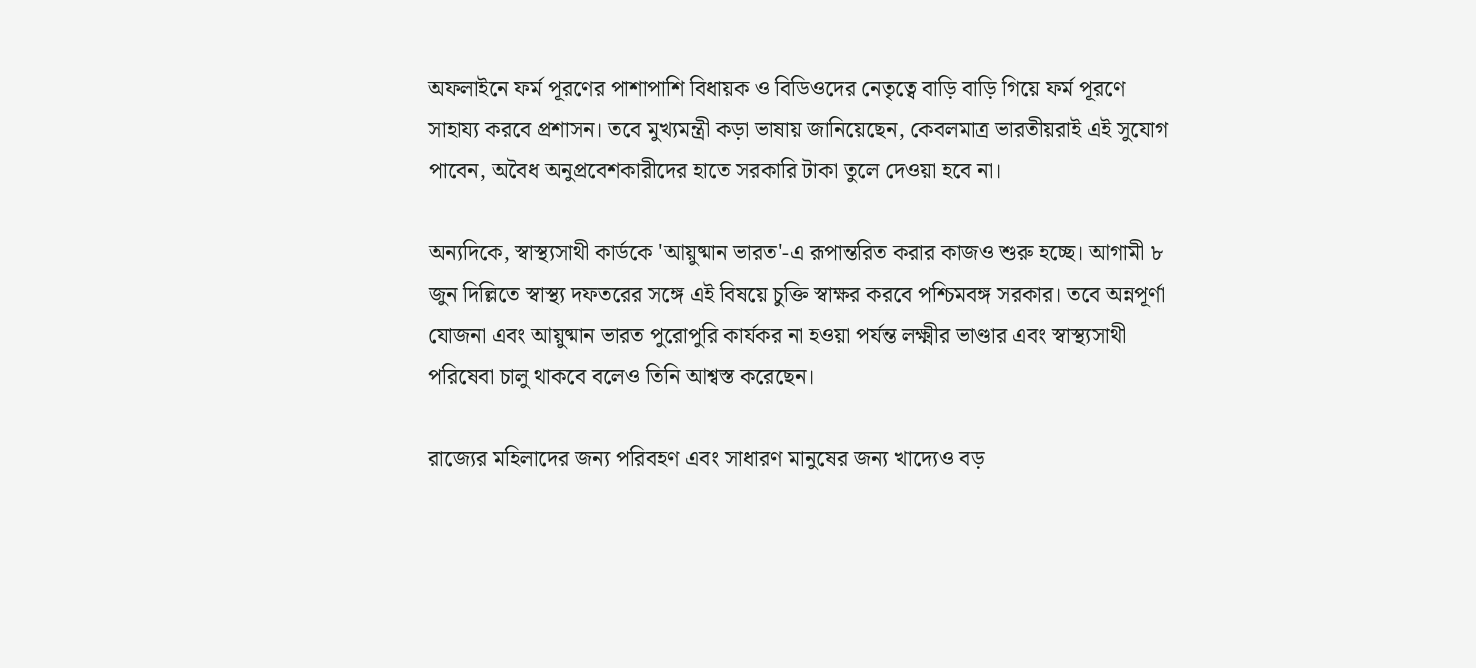অফলাইনে ফর্ম পূরণের পাশাপাশি বিধায়ক ও বিডিওদের নেতৃত্বে বাড়ি বাড়ি গিয়ে ফর্ম পূরণে সাহায্য করবে প্রশাসন। তবে মুখ্যমন্ত্রী কড়া ভাষায় জানিয়েছেন, কেবলমাত্র ভারতীয়রাই এই সুযোগ পাবেন, অবৈধ অনুপ্রবেশকারীদের হাতে সরকারি টাকা তুলে দেওয়া হবে না।

অন্যদিকে, স্বাস্থ্যসাথী কার্ডকে 'আয়ুষ্মান ভারত'-এ রূপান্তরিত করার কাজও শুরু হচ্ছে। আগামী ৮ জুন দিল্লিতে স্বাস্থ্য দফতরের সঙ্গে এই বিষয়ে চুক্তি স্বাক্ষর করবে পশ্চিমবঙ্গ সরকার। তবে অন্নপূর্ণা যোজনা এবং আয়ুষ্মান ভারত পুরোপুরি কার্যকর না হওয়া পর্যন্ত লক্ষ্মীর ভাণ্ডার এবং স্বাস্থ্যসাথী পরিষেবা চালু থাকবে বলেও তিনি আশ্বস্ত করেছেন।

রাজ্যের মহিলাদের জন্য পরিবহণ এবং সাধারণ মানুষের জন্য খাদ্যেও বড়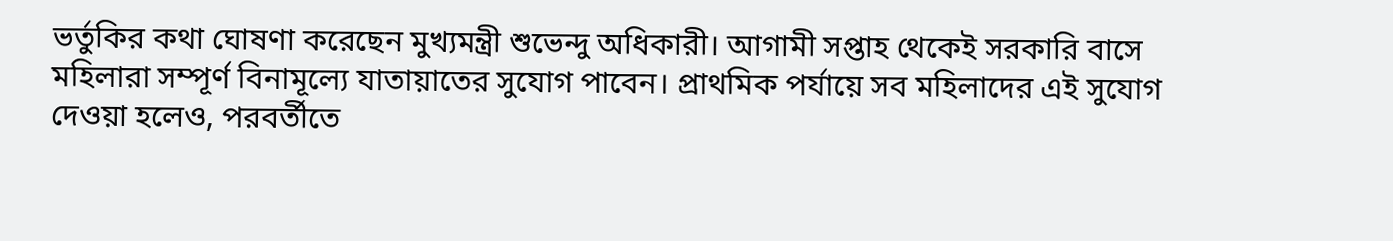ভর্তুকির কথা ঘোষণা করেছেন মুখ্যমন্ত্রী শুভেন্দু অধিকারী। আগামী সপ্তাহ থেকেই সরকারি বাসে মহিলারা সম্পূর্ণ বিনামূল্যে যাতায়াতের সুযোগ পাবেন। প্রাথমিক পর্যায়ে সব মহিলাদের এই সুযোগ দেওয়া হলেও, পরবর্তীতে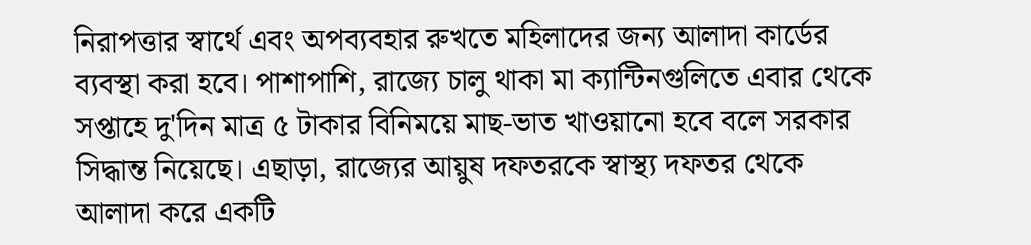নিরাপত্তার স্বার্থে এবং অপব্যবহার রুখতে মহিলাদের জন্য আলাদা কার্ডের ব্যবস্থা করা হবে। পাশাপাশি, রাজ্যে চালু থাকা মা ক্যান্টিনগুলিতে এবার থেকে সপ্তাহে দু'দিন মাত্র ৫ টাকার বিনিময়ে মাছ-ভাত খাওয়ানো হবে বলে সরকার সিদ্ধান্ত নিয়েছে। এছাড়া, রাজ্যের আয়ুষ দফতরকে স্বাস্থ্য দফতর থেকে আলাদা করে একটি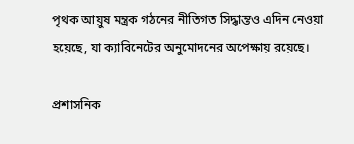পৃথক আয়ুষ মন্ত্রক গঠনের নীতিগত সিদ্ধান্তও এদিন নেওয়া হয়েছে, যা ক্যাবিনেটের অনুমোদনের অপেক্ষায় রয়েছে।

প্রশাসনিক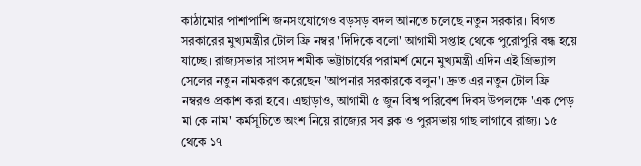কাঠামোর পাশাপাশি জনসংযোগেও বড়সড় বদল আনতে চলেছে নতুন সরকার। বিগত সরকারের মুখ্যমন্ত্রীর টোল ফ্রি নম্বর 'দিদিকে বলো' আগামী সপ্তাহ থেকে পুরোপুরি বন্ধ হয়ে যাচ্ছে। রাজ্যসভার সাংসদ শমীক ভট্টাচার্যের পরামর্শ মেনে মুখ্যমন্ত্রী এদিন এই গ্রিভ্যান্স সেলের নতুন নামকরণ করেছেন 'আপনার সরকারকে বলুন'। দ্রুত এর নতুন টোল ফ্রি নম্বরও প্রকাশ করা হবে। এছাড়াও, আগামী ৫ জুন বিশ্ব পরিবেশ দিবস উপলক্ষে 'এক পেড় মা কে নাম' কর্মসূচিতে অংশ নিয়ে রাজ্যের সব ব্লক ও পুরসভায় গাছ লাগাবে রাজ্য। ১৫ থেকে ১৭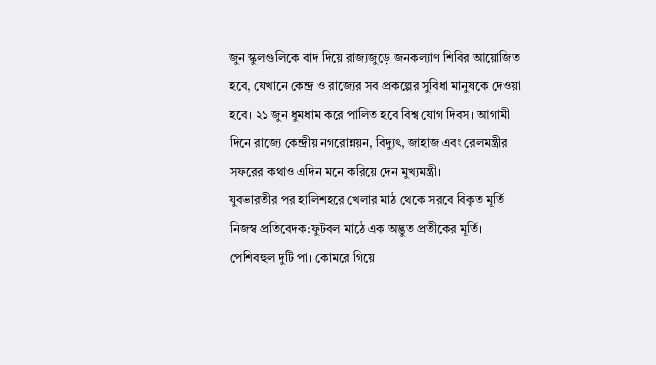জুন স্কুলগুলিকে বাদ দিয়ে রাজ্যজুড়ে জনকল্যাণ শিবির আয়োজিত হবে, যেখানে কেন্দ্র ও রাজ্যের সব প্রকল্পের সুবিধা মানুষকে দেওয়া হবে। ২১ জুন ধুমধাম করে পালিত হবে বিশ্ব যোগ দিবস। আগামী দিনে রাজ্যে কেন্দ্রীয় নগরোন্নয়ন, বিদ্যুৎ, জাহাজ এবং রেলমন্ত্রীর সফরের কথাও এদিন মনে করিয়ে দেন মুখ্যমন্ত্রী।
যুবভারতীর পর হালিশহরে খেলার মাঠ থেকে সরবে বিকৃত মূর্তি
নিজস্ব প্রতিবেদক:ফুটবল মাঠে এক অদ্ভুত প্রতীকের মূর্তি। পেশিবহুল দুটি পা। কোমরে গিয়ে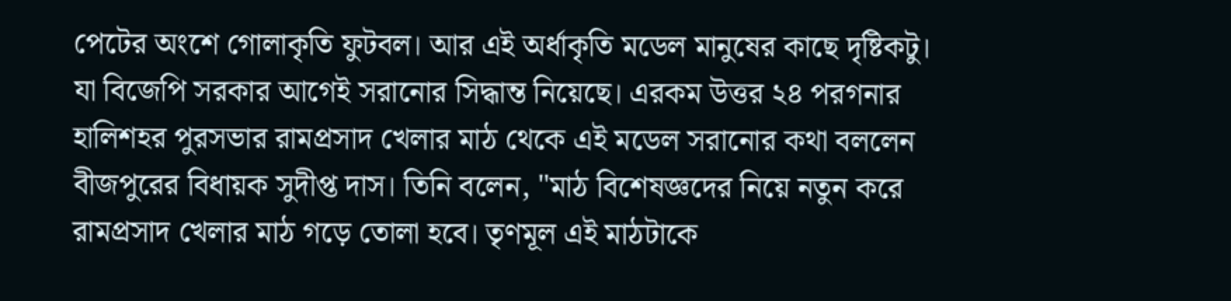পেটের অংশে গোলাকৃতি ফুটবল। আর এই অর্ধাকৃতি মডেল মানুষের কাছে দৃষ্টিকটু। যা বিজেপি সরকার আগেই সরানোর সিদ্ধান্ত নিয়েছে। এরকম উত্তর ২৪ পরগনার হালিশহর পুরসভার রামপ্রসাদ খেলার মাঠ থেকে এই মডেল সরানোর কথা বললেন বীজপুরের বিধায়ক সুদীপ্ত দাস। তিনি বলেন, "মাঠ বিশেষজ্ঞদের নিয়ে নতুন করে রামপ্রসাদ খেলার মাঠ গড়ে তোলা হবে। তৃণমূল এই মাঠটাকে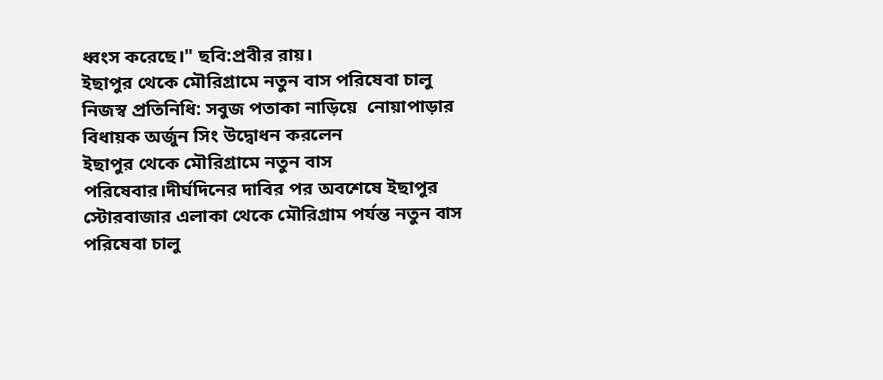ধ্বংস করেছে।" ছবি:প্রবীর রায়।
ইছাপুর থেকে মৌরিগ্রামে নতুন বাস পরিষেবা চালু
নিজস্ব প্রতিনিধি: সবুজ পতাকা নাড়িয়ে  নোয়াপাড়ার বিধায়ক অর্জুন সিং উদ্বোধন করলেন
ইছাপুর থেকে মৌরিগ্রামে নতুন বাস পরিষেবার।দীর্ঘদিনের দাবির পর অবশেষে ইছাপুর স্টোরবাজার এলাকা থেকে মৌরিগ্রাম পর্যন্ত নতুন বাস পরিষেবা চালু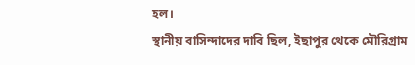হল।
স্থানীয় বাসিন্দাদের দাবি ছিল, ইছাপুর থেকে মৌরিগ্রাম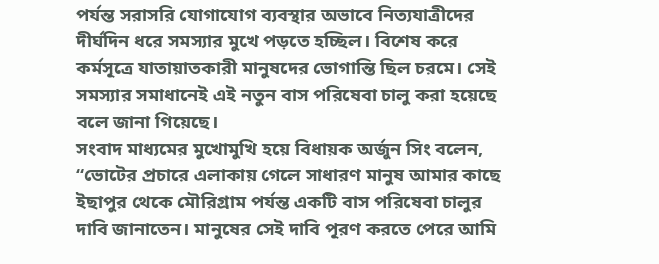পর্যন্ত সরাসরি যোগাযোগ ব্যবস্থার অভাবে নিত্যযাত্রীদের দীর্ঘদিন ধরে সমস্যার মুখে পড়তে হচ্ছিল। বিশেষ করে কর্মসূত্রে যাতায়াতকারী মানুষদের ভোগান্তি ছিল চরমে। সেই সমস্যার সমাধানেই এই নতুন বাস পরিষেবা চালু করা হয়েছে বলে জানা গিয়েছে।
সংবাদ মাধ্যমের মুখোমুখি হয়ে বিধায়ক অর্জুন সিং বলেন, “ভোটের প্রচারে এলাকায় গেলে সাধারণ মানুষ আমার কাছে ইছাপুর থেকে মৌরিগ্রাম পর্যন্ত একটি বাস পরিষেবা চালুর দাবি জানাতেন। মানুষের সেই দাবি পূরণ করতে পেরে আমি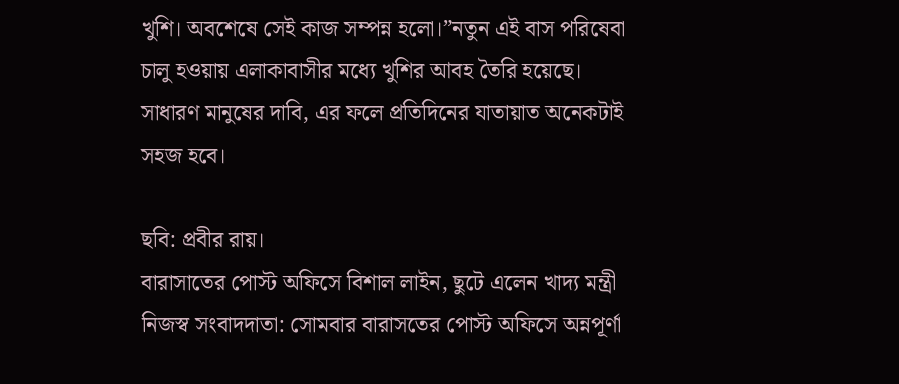খুশি। অবশেষে সেই কাজ সম্পন্ন হলো।”নতুন এই বাস পরিষেবা চালু হওয়ায় এলাকাবাসীর মধ্যে খুশির আবহ তৈরি হয়েছে। সাধারণ মানুষের দাবি, এর ফলে প্রতিদিনের যাতায়াত অনেকটাই সহজ হবে।

ছবি: প্রবীর রায়।
বারাসাতের পোস্ট অফিসে বিশাল লাইন, ছুটে এলেন খাদ্য মন্ত্রী
নিজস্ব সংবাদদাতা: সোমবার বারাসতের পোস্ট অফিসে অন্নপূর্ণা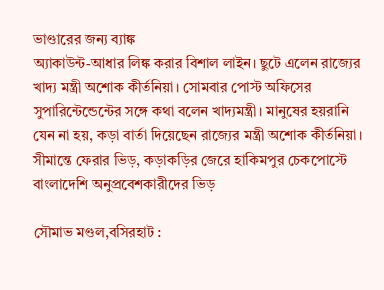ভাণ্ডারের জন্য ব্যাঙ্ক
অ্যাকাউন্ট-আধার লিঙ্ক করার বিশাল লাইন। ছুটে এলেন রাজ্যের খাদ্য মন্ত্রী অশোক কীর্তনিয়া। সোমবার পোস্ট অফিসের সুপারিন্টেন্ডেন্টের সঙ্গে কথা বলেন খাদ্যমন্ত্রী। মানুষের হয়রানি যেন না হয়, কড়া বার্তা দিয়েছেন রাজ্যের মন্ত্রী অশোক কীর্তনিয়া।
সীমান্তে ফেরার ভিড়, কড়াকড়ির জেরে হাকিমপুর চেকপোস্টে বাংলাদেশি অনুপ্রবেশকারীদের ভিড়

সৌমাভ মণ্ডল,বসিরহাট :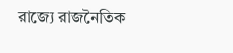রাজ্যে রাজনৈতিক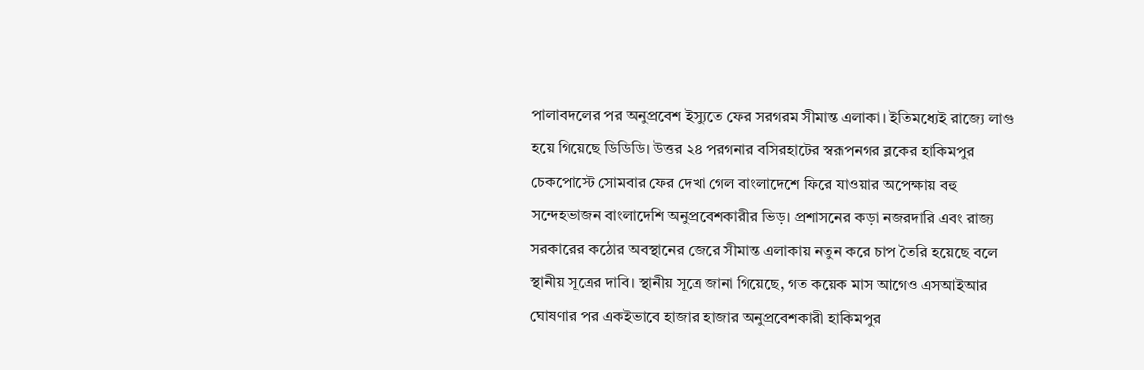পালাবদলের পর অনুপ্রবেশ ইস্যুতে ফের সরগরম সীমান্ত এলাকা। ইতিমধ্যেই রাজ্যে লাগু হয়ে গিয়েছে ডিডিডি। উত্তর ২৪ পরগনার বসিরহাটের স্বরূপনগর ব্লকের হাকিমপুর চেকপোস্টে সোমবার ফের দেখা গেল বাংলাদেশে ফিরে যাওয়ার অপেক্ষায় বহু সন্দেহভাজন বাংলাদেশি অনুপ্রবেশকারীর ভিড়। প্রশাসনের কড়া নজরদারি এবং রাজ্য সরকারের কঠোর অবস্থানের জেরে সীমান্ত এলাকায় নতুন করে চাপ তৈরি হয়েছে বলে স্থানীয় সূত্রের দাবি। স্থানীয় সূত্রে জানা গিয়েছে, গত কয়েক মাস আগেও এসআইআর ঘোষণার পর একইভাবে হাজার হাজার অনুপ্রবেশকারী হাকিমপুর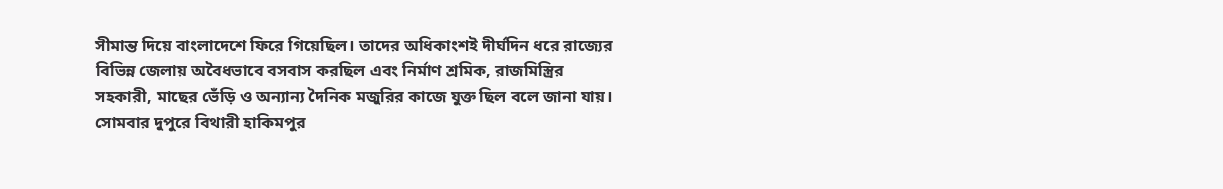সীমান্ত দিয়ে বাংলাদেশে ফিরে গিয়েছিল। তাদের অধিকাংশই দীর্ঘদিন ধরে রাজ্যের বিভিন্ন জেলায় অবৈধভাবে বসবাস করছিল এবং নির্মাণ শ্রমিক, রাজমিস্ত্রির সহকারী, মাছের ভেঁড়ি ও অন্যান্য দৈনিক মজুরির কাজে যুক্ত ছিল বলে জানা যায়। সোমবার দুপুরে বিথারী হাকিমপুর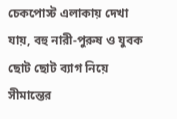চেকপোস্ট এলাকায় দেখা যায়, বহু নারী-পুরুষ ও যুবক ছোট ছোট ব্যাগ নিয়ে সীমান্তের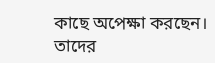কাছে অপেক্ষা করছেন। তাদের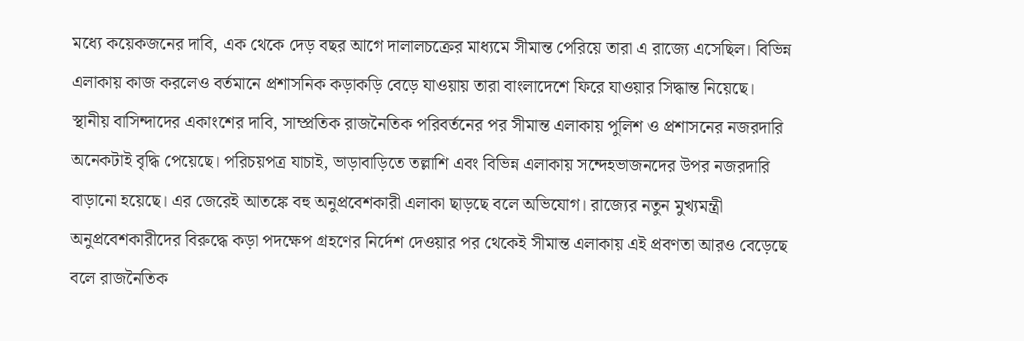মধ্যে কয়েকজনের দাবি, এক থেকে দেড় বছর আগে দালালচক্রের মাধ্যমে সীমান্ত পেরিয়ে তারা এ রাজ্যে এসেছিল। বিভিন্ন এলাকায় কাজ করলেও বর্তমানে প্রশাসনিক কড়াকড়ি বেড়ে যাওয়ায় তারা বাংলাদেশে ফিরে যাওয়ার সিদ্ধান্ত নিয়েছে।
স্থানীয় বাসিন্দাদের একাংশের দাবি, সাম্প্রতিক রাজনৈতিক পরিবর্তনের পর সীমান্ত এলাকায় পুলিশ ও প্রশাসনের নজরদারি অনেকটাই বৃদ্ধি পেয়েছে। পরিচয়পত্র যাচাই, ভাড়াবাড়িতে তল্লাশি এবং বিভিন্ন এলাকায় সন্দেহভাজনদের উপর নজরদারি বাড়ানো হয়েছে। এর জেরেই আতঙ্কে বহু অনুপ্রবেশকারী এলাকা ছাড়ছে বলে অভিযোগ। রাজ্যের নতুন মুখ্যমন্ত্রী অনুপ্রবেশকারীদের বিরুদ্ধে কড়া পদক্ষেপ গ্রহণের নির্দেশ দেওয়ার পর থেকেই সীমান্ত এলাকায় এই প্রবণতা আরও বেড়েছে বলে রাজনৈতিক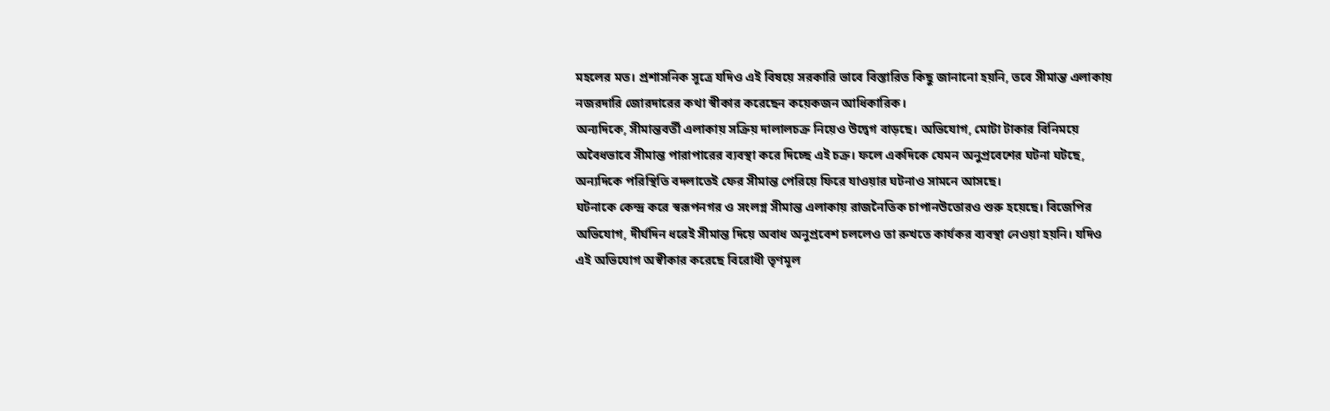মহলের মত। প্রশাসনিক সূত্রে যদিও এই বিষয়ে সরকারি ভাবে বিস্তারিত কিছু জানানো হয়নি, তবে সীমান্ত এলাকায় নজরদারি জোরদারের কথা স্বীকার করেছেন কয়েকজন আধিকারিক।
অন্যদিকে, সীমান্তবর্তী এলাকায় সক্রিয় দালালচক্র নিয়েও উদ্বেগ বাড়ছে। অভিযোগ, মোটা টাকার বিনিময়ে অবৈধভাবে সীমান্ত পারাপারের ব্যবস্থা করে দিচ্ছে এই চক্র। ফলে একদিকে যেমন অনুপ্রবেশের ঘটনা ঘটছে, অন্যদিকে পরিস্থিতি বদলাতেই ফের সীমান্ত পেরিয়ে ফিরে যাওয়ার ঘটনাও সামনে আসছে।
ঘটনাকে কেন্দ্র করে স্বরূপনগর ও সংলগ্ন সীমান্ত এলাকায় রাজনৈতিক চাপানউতোরও শুরু হয়েছে। বিজেপির অভিযোগ, দীর্ঘদিন ধরেই সীমান্ত দিয়ে অবাধ অনুপ্রবেশ চললেও তা রুখতে কার্যকর ব্যবস্থা নেওয়া হয়নি। যদিও এই অভিযোগ অস্বীকার করেছে বিরোধী তৃণমূল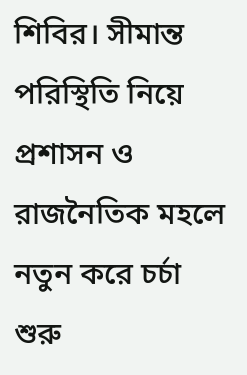শিবির। সীমান্ত পরিস্থিতি নিয়ে প্রশাসন ও রাজনৈতিক মহলে নতুন করে চর্চা শুরু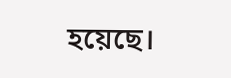হয়েছে।